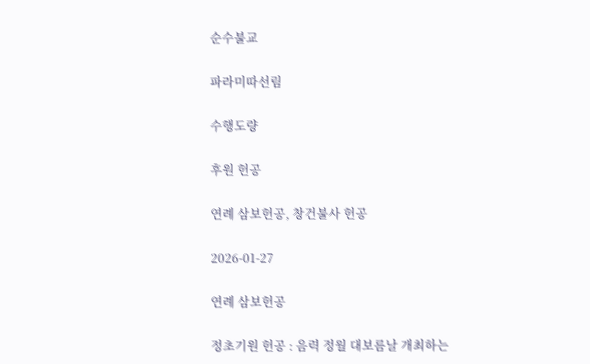순수불교

파라미따선림

수행도량

후원 헌공

연례 삼보헌공, 창건불사 헌공

2026-01-27

연례 삼보헌공

정초기원 헌공 : 음력 정월 대보름날 개최하는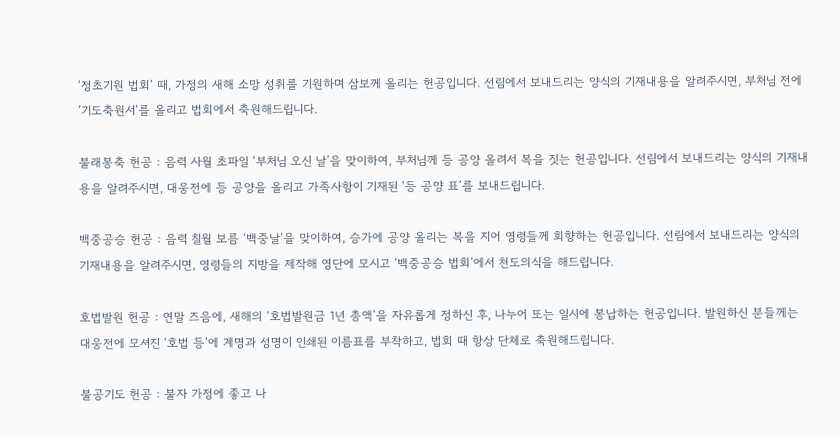‘정초기원 법회’ 때, 가정의 새해 소망 성취를 기원하며 삼보께 올리는 헌공입니다. 선림에서 보내드리는 양식의 기재내용을 알려주시면, 부처님 전에 ‘기도축원서’를 올리고 법회에서 축원해드립니다.

불래봉축 헌공 : 음력 사월 초파일 ‘부처님 오신 날’을 맞이하여, 부처님께 등 공양 올려서 복을 짓는 헌공입니다. 선림에서 보내드리는 양식의 기재내용을 알려주시면, 대웅전에 등 공양을 올리고 가족사항이 기재된 ‘등 공양 표’를 보내드립니다.

백중공승 헌공 : 음력 칠월 보름 ‘백중날’을 맞이하여, 승가에 공양 올리는 복을 지어 영령들께 회향하는 헌공입니다. 선림에서 보내드리는 양식의 기재내용을 알려주시면, 영령들의 지방을 제작해 영단에 모시고 ‘백중공승 법회’에서 천도의식을 해드립니다.

호법발원 헌공 : 연말 즈음에, 새해의 ‘호법발원금 1년 총액’을 자유롭게 정하신 후, 나누어 또는 일시에 봉납하는 헌공입니다. 발원하신 분들께는 대웅전에 모셔진 ‘호법 등’에 계명과 성명이 인쇄된 이름표를 부착하고, 법회 때 항상 단체로 축원해드립니다.

불공기도 헌공 : 불자 가정에 좋고 나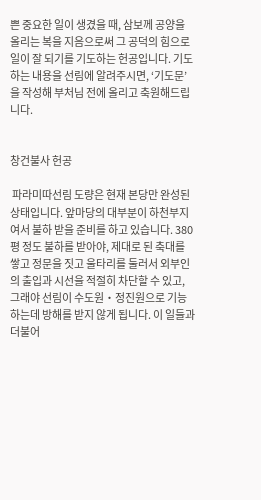쁜 중요한 일이 생겼을 때, 삼보께 공양을 올리는 복을 지음으로써 그 공덕의 힘으로 일이 잘 되기를 기도하는 헌공입니다. 기도하는 내용을 선림에 알려주시면, ‘기도문’을 작성해 부처님 전에 올리고 축원해드립니다.


창건불사 헌공

 파라미따선림 도량은 현재 본당만 완성된 상태입니다. 앞마당의 대부분이 하천부지여서 불하 받을 준비를 하고 있습니다. 380평 정도 불하를 받아야, 제대로 된 축대를 쌓고 정문을 짓고 울타리를 둘러서 외부인의 출입과 시선을 적절히 차단할 수 있고, 그래야 선림이 수도원・정진원으로 기능하는데 방해를 받지 않게 됩니다. 이 일들과 더불어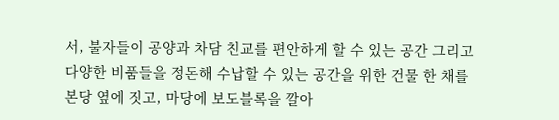서, 불자들이 공양과 차담 친교를 편안하게 할 수 있는 공간 그리고 다양한 비품들을 정돈해 수납할 수 있는 공간을 위한 건물 한 채를 본당 옆에 짓고, 마당에 보도블록을 깔아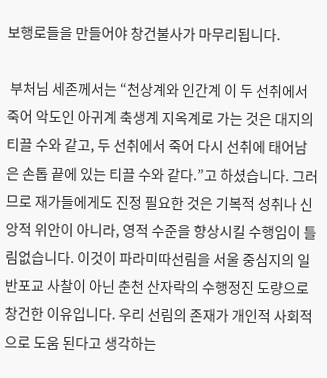보행로들을 만들어야 창건불사가 마무리됩니다.

 부처님 세존께서는 “천상계와 인간계 이 두 선취에서 죽어 악도인 아귀계 축생계 지옥계로 가는 것은 대지의 티끌 수와 같고, 두 선취에서 죽어 다시 선취에 태어남은 손톱 끝에 있는 티끌 수와 같다.”고 하셨습니다. 그러므로 재가들에게도 진정 필요한 것은 기복적 성취나 신앙적 위안이 아니라, 영적 수준을 향상시킬 수행임이 틀림없습니다. 이것이 파라미따선림을 서울 중심지의 일반포교 사찰이 아닌 춘천 산자락의 수행정진 도량으로 창건한 이유입니다. 우리 선림의 존재가 개인적 사회적으로 도움 된다고 생각하는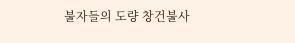불자들의 도량 창건불사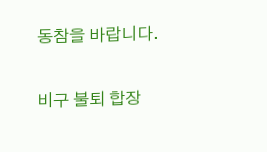동참을 바랍니다.

비구 불퇴 합장